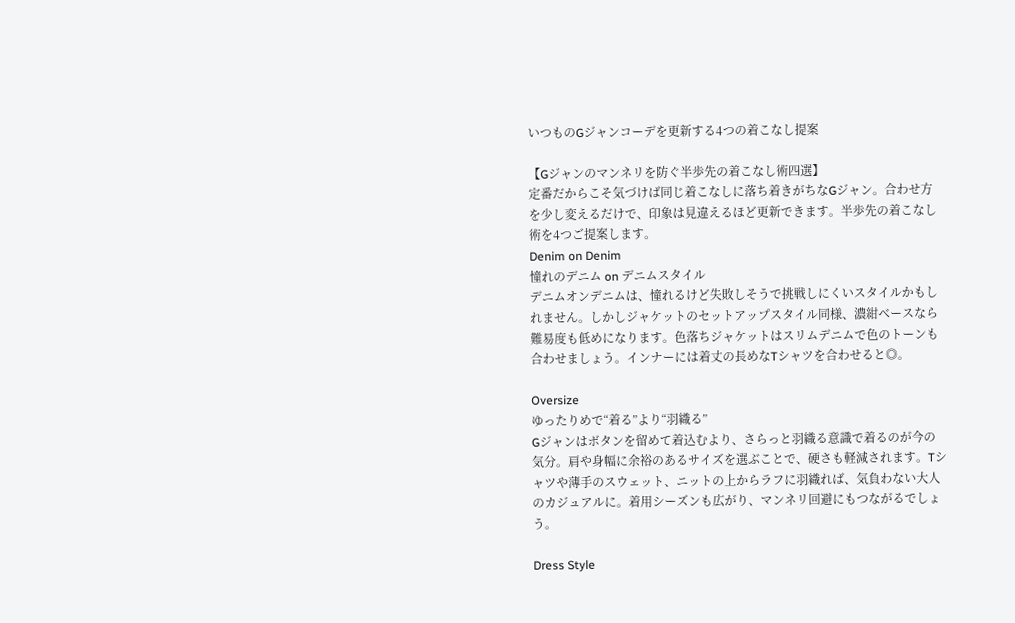いつものGジャンコーデを更新する4つの着こなし提案

【Gジャンのマンネリを防ぐ半歩先の着こなし術四選】
定番だからこそ気づけば同じ着こなしに落ち着きがちなGジャン。合わせ方を少し変えるだけで、印象は見違えるほど更新できます。半歩先の着こなし術を4つご提案します。
Denim on Denim
憧れのデニム on デニムスタイル
デニムオンデニムは、憧れるけど失敗しそうで挑戦しにくいスタイルかもしれません。しかしジャケットのセットアップスタイル同様、濃紺ベースなら難易度も低めになります。色落ちジャケットはスリムデニムで色のトーンも合わせましょう。インナーには着丈の長めなTシャツを合わせると◎。

Oversize
ゆったりめで“着る”より“羽織る”
Gジャンはボタンを留めて着込むより、さらっと羽織る意識で着るのが今の気分。肩や身幅に余裕のあるサイズを選ぶことで、硬さも軽減されます。Tシャツや薄手のスウェット、ニットの上からラフに羽織れば、気負わない大人のカジュアルに。着用シーズンも広がり、マンネリ回避にもつながるでしょう。

Dress Style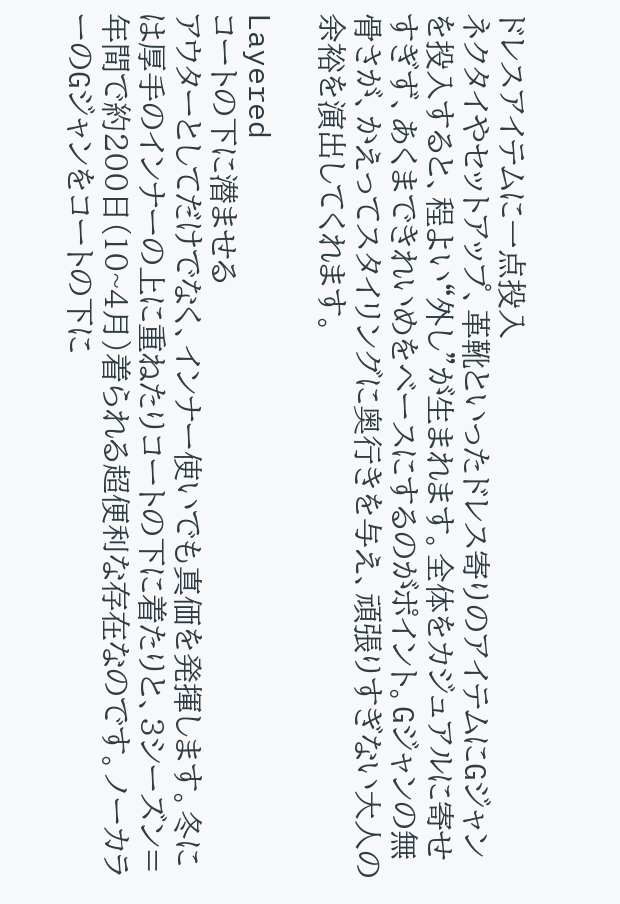ドレスアイテムに一点投入
ネクタイやセットアップ、革靴といったドレス寄りのアイテムにGジャンを投入すると、程よい“外し”が生まれます。全体をカジュアルに寄せすぎず、あくまできれいめをベースにするのがポイント。Gジャンの無骨さが、かえってスタイリングに奥行きを与え、頑張りすぎない大人の余裕を演出してくれます。

Layered
コートの下に潜ませる
アウターとしてだけでなく、インナー使いでも真価を発揮します。冬には厚手のインナーの上に重ねたりコートの下に着たりと、3シーズン=年間で約200日(10~4月)着られる超便利な存在なのです。ノーカラーのGジャンをコートの下に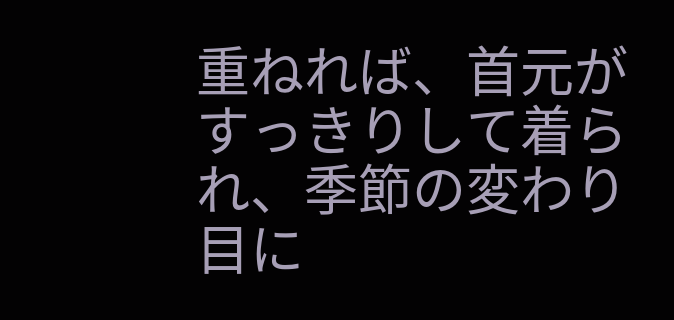重ねれば、首元がすっきりして着られ、季節の変わり目に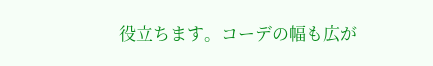役立ちます。コーデの幅も広が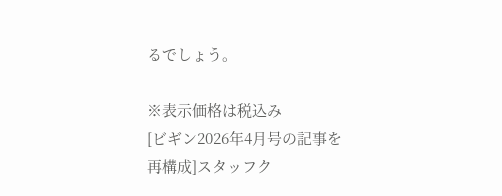るでしょう。

※表示価格は税込み
[ビギン2026年4月号の記事を再構成]スタッフク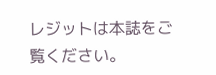レジットは本誌をご覧ください。